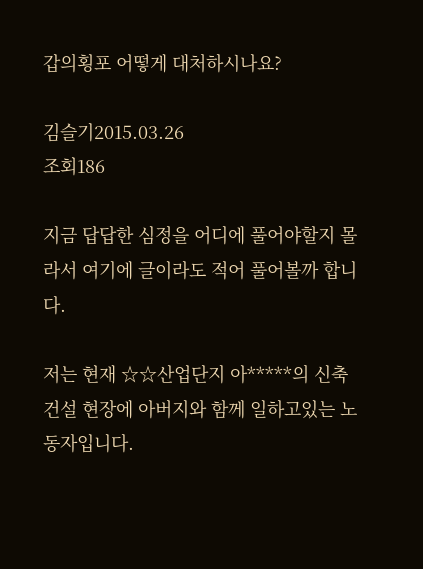갑의횡포 어떻게 대처하시나요?

김슬기2015.03.26
조회186

지금 답답한 심정을 어디에 풀어야할지 몰라서 여기에 글이라도 적어 풀어볼까 합니다.

저는 현재 ☆☆산업단지 아*****의 신축건설 현장에 아버지와 함께 일하고있는 노동자입니다.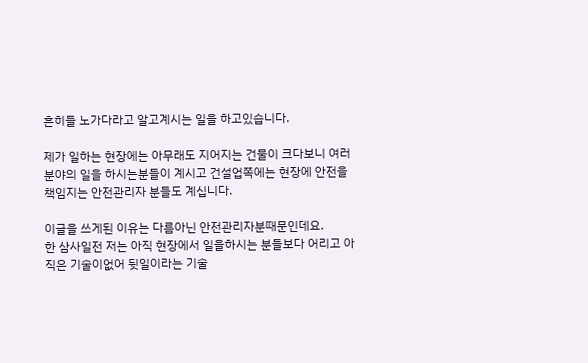흔히들 노가다라고 알고계시는 일을 하고있습니다.

제가 일하는 현장에는 아무래도 지어지는 건물이 크다보니 여러 분야의 일을 하시는분들이 계시고 건설업쪽에는 현장에 안전을 책임지는 안전관리자 분들도 계십니다.

이글을 쓰게된 이유는 다름아닌 안전관리자분때문인데요.
한 삼사일전 저는 아직 현장에서 일을하시는 분들보다 어리고 아직은 기술이없어 뒷일이라는 기술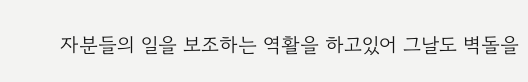자분들의 일을 보조하는 역활을 하고있어 그날도 벽돌을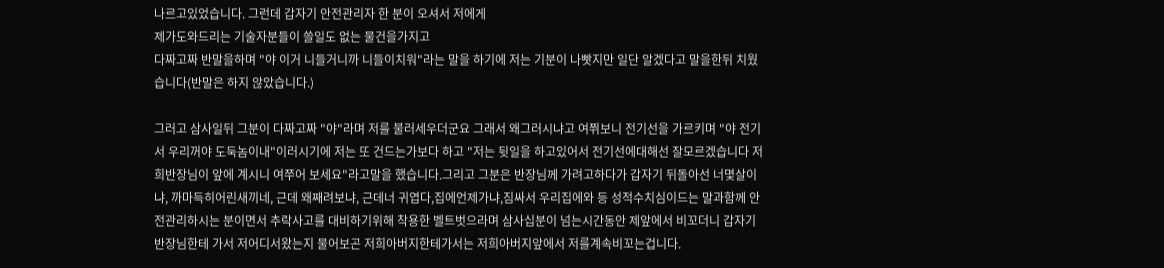나르고있었습니다. 그런데 갑자기 안전관리자 한 분이 오셔서 저에게
제가도와드리는 기술자분들이 쓸일도 없는 물건을가지고
다짜고짜 반말을하며 "야 이거 니들거니까 니들이치워"라는 말을 하기에 저는 기분이 나빳지만 일단 알겠다고 말을한뒤 치웠습니다(반말은 하지 않았습니다.)

그러고 삼사일뒤 그분이 다짜고짜 "야"라며 저를 불러세우더군요 그래서 왜그러시냐고 여쮜보니 전기선을 가르키며 "야 전기서 우리꺼야 도둑놈이내"이러시기에 저는 또 건드는가보다 하고 "저는 뒷일을 하고있어서 전기선에대해선 잘모르겠습니다 저희반장님이 앞에 계시니 여쭈어 보세요"라고말을 했습니다.그리고 그분은 반장님께 가려고하다가 갑자기 뒤돌아선 너몇살이냐, 까마득히어린새끼네, 근데 왜째려보냐, 근데너 귀엽다,집에언제가냐,짐싸서 우리집에와 등 성적수치심이드는 말과함께 안전관리하시는 분이면서 추락사고를 대비하기위해 착용한 벨트벗으라며 삼사십분이 넘는시간동안 제앞에서 비꼬더니 갑자기 반장님한테 가서 저어디서왔는지 물어보곤 저희아버지한테가서는 저희아버지앞에서 저를계속비꼬는겁니다.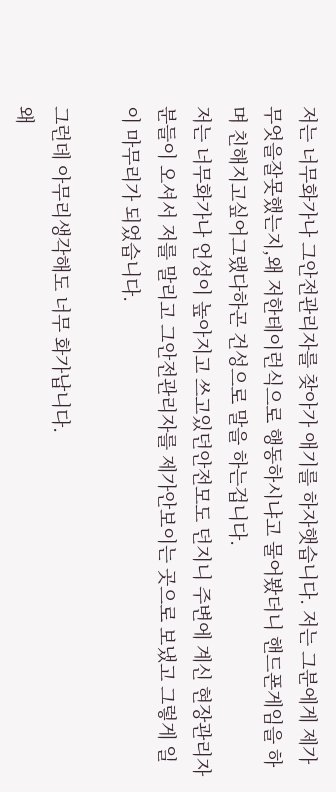저는 너무화가나 그안전관리자를 찾아가 애기를 하자햇습니다. 저는 그분에게 제가 무엇을잘못했는지,왜 저한테이런식으로 행동하시냐고 물어봤더니 핸드폰게임을 하며 친해지고싶어그랬다하곤 건성으로 말을 하는겁니다.
저는 너무화가나 언성이 높아지고 쓰고있던안전모도 던지니 주변에 계신 현장관리자분들이 오셔서 저를 말리고 그안전관리자를 제가안보이는 곳으로 보냈고 그렇게 일이 마무리가 되었습니다.

그런데 아무리생각해도 너무 화가납니다.
왜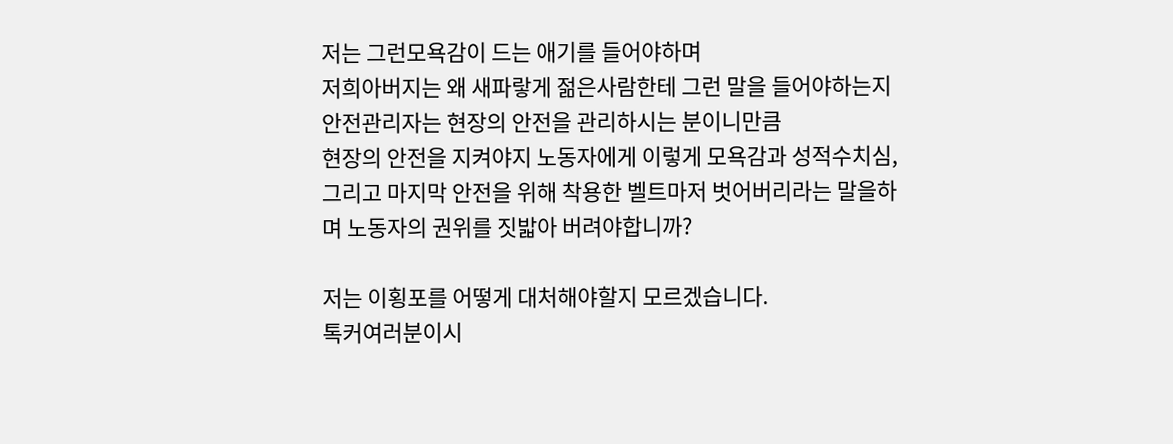저는 그런모욕감이 드는 애기를 들어야하며
저희아버지는 왜 새파랗게 젊은사람한테 그런 말을 들어야하는지
안전관리자는 현장의 안전을 관리하시는 분이니만큼
현장의 안전을 지켜야지 노동자에게 이렇게 모욕감과 성적수치심, 그리고 마지막 안전을 위해 착용한 벨트마저 벗어버리라는 말을하며 노동자의 권위를 짓밟아 버려야합니까?

저는 이횡포를 어떻게 대처해야할지 모르겠습니다.
톡커여러분이시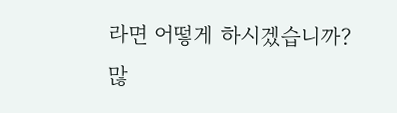라면 어떻게 하시겠습니까?
많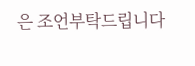은 조언부탁드립니다